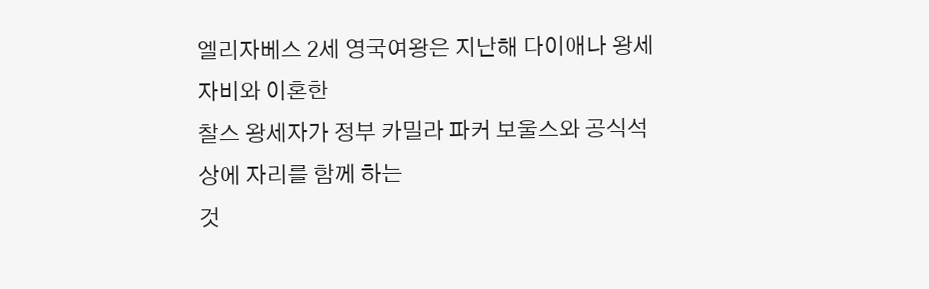엘리자베스 2세 영국여왕은 지난해 다이애나 왕세자비와 이혼한
찰스 왕세자가 정부 카밀라 파커 보울스와 공식석상에 자리를 함께 하는
것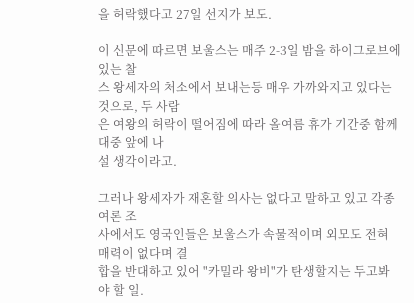을 허락했다고 27일 선지가 보도.

이 신문에 따르면 보울스는 매주 2-3일 밤을 하이그로브에 있는 찰
스 왕세자의 처소에서 보내는등 매우 가까와지고 있다는 것으로, 두 사람
은 여왕의 허락이 떨어짐에 따라 올여름 휴가 기간중 함께 대중 앞에 나
설 생각이라고.

그러나 왕세자가 재혼할 의사는 없다고 말하고 있고 각종 여론 조
사에서도 영국인들은 보울스가 속물적이며 외모도 전혀 매력이 없다며 결
합을 반대하고 있어 "카밀라 왕비"가 탄생할지는 두고봐야 할 일.